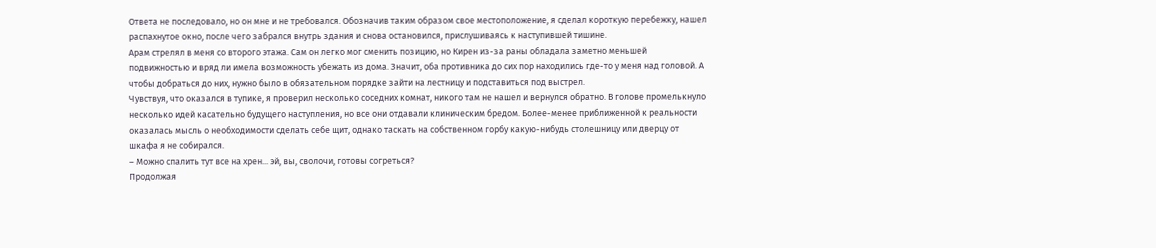Ответа не последовало, но он мне и не требовался. Обозначив таким образом свое местоположение, я сделал короткую перебежку, нашел распахнутое окно, после чего забрался внутрь здания и снова остановился, прислушиваясь к наступившей тишине.
Арам стрелял в меня со второго этажа. Сам он легко мог сменить позицию, но Кирен из-за раны обладала заметно меньшей подвижностью и вряд ли имела возможность убежать из дома. Значит, оба противника до сих пор находились где-то у меня над головой. А чтобы добраться до них, нужно было в обязательном порядке зайти на лестницу и подставиться под выстрел.
Чувствуя, что оказался в тупике, я проверил несколько соседних комнат, никого там не нашел и вернулся обратно. В голове промелькнуло несколько идей касательно будущего наступления, но все они отдавали клиническим бредом. Более-менее приближенной к реальности оказалась мысль о необходимости сделать себе щит, однако таскать на собственном горбу какую-нибудь столешницу или дверцу от шкафа я не собирался.
– Можно спалить тут все на хрен... эй, вы, сволочи, готовы согреться?
Продолжая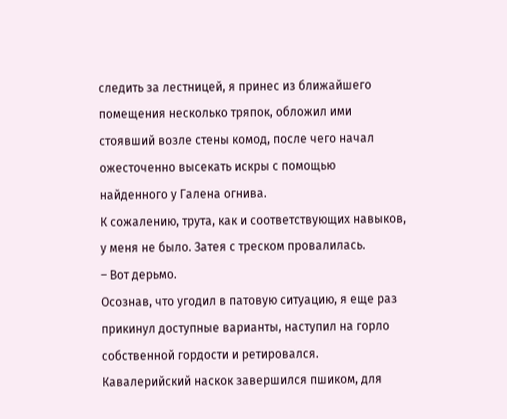следить за лестницей, я принес из ближайшего помещения несколько тряпок, обложил ими стоявший возле стены комод, после чего начал ожесточенно высекать искры с помощью найденного у Галена огнива.
К сожалению, трута, как и соответствующих навыков, у меня не было. Затея с треском провалилась.
– Вот дерьмо.
Осознав, что угодил в патовую ситуацию, я еще раз прикинул доступные варианты, наступил на горло собственной гордости и ретировался. Кавалерийский наскок завершился пшиком, для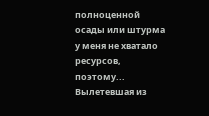полноценной осады или штурма у меня не хватало ресурсов, поэтому...
Вылетевшая из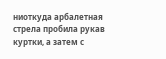ниоткуда арбалетная стрела пробила рукав куртки, а затем с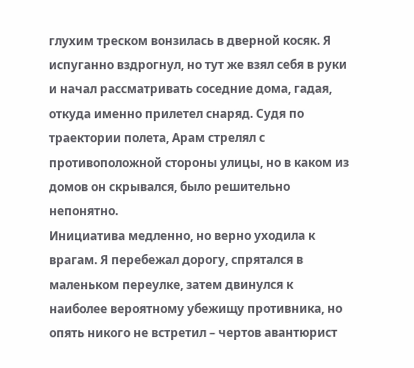глухим треском вонзилась в дверной косяк. Я испуганно вздрогнул, но тут же взял себя в руки и начал рассматривать соседние дома, гадая, откуда именно прилетел снаряд. Судя по траектории полета, Арам стрелял с противоположной стороны улицы, но в каком из домов он скрывался, было решительно непонятно.
Инициатива медленно, но верно уходила к врагам. Я перебежал дорогу, спрятался в маленьком переулке, затем двинулся к наиболее вероятному убежищу противника, но опять никого не встретил – чертов авантюрист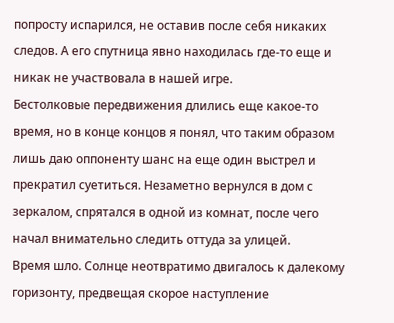попросту испарился, не оставив после себя никаких следов. А его спутница явно находилась где-то еще и никак не участвовала в нашей игре.
Бестолковые передвижения длились еще какое-то время, но в конце концов я понял, что таким образом лишь даю оппоненту шанс на еще один выстрел и прекратил суетиться. Незаметно вернулся в дом с зеркалом, спрятался в одной из комнат, после чего начал внимательно следить оттуда за улицей.
Время шло. Солнце неотвратимо двигалось к далекому горизонту, предвещая скорое наступление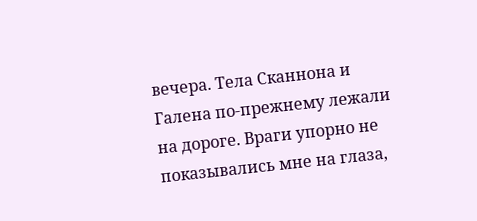вечера. Тела Сканнона и Галена по-прежнему лежали на дороге. Враги упорно не показывались мне на глаза,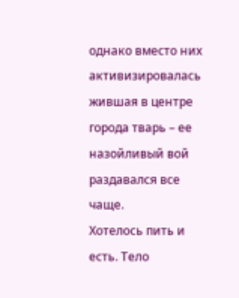однако вместо них активизировалась жившая в центре города тварь – ее назойливый вой раздавался все чаще.
Хотелось пить и есть. Тело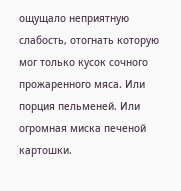ощущало неприятную слабость, отогнать которую мог только кусок сочного прожаренного мяса. Или порция пельменей. Или огромная миска печеной картошки.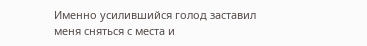Именно усилившийся голод заставил меня сняться с места и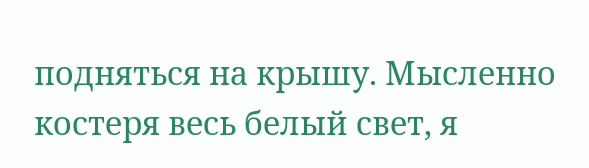подняться на крышу. Мысленно костеря весь белый свет, я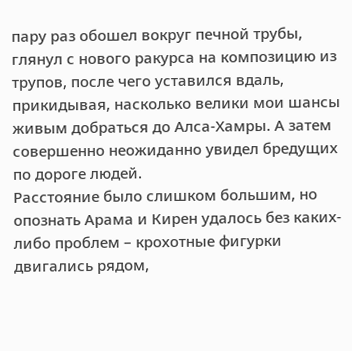пару раз обошел вокруг печной трубы, глянул с нового ракурса на композицию из трупов, после чего уставился вдаль, прикидывая, насколько велики мои шансы живым добраться до Алса-Хамры. А затем совершенно неожиданно увидел бредущих по дороге людей.
Расстояние было слишком большим, но опознать Арама и Кирен удалось без каких-либо проблем – крохотные фигурки двигались рядом,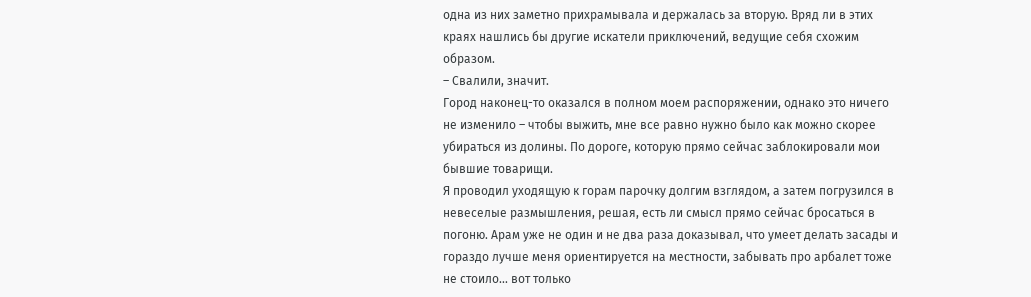одна из них заметно прихрамывала и держалась за вторую. Вряд ли в этих краях нашлись бы другие искатели приключений, ведущие себя схожим образом.
– Свалили, значит.
Город наконец-то оказался в полном моем распоряжении, однако это ничего не изменило – чтобы выжить, мне все равно нужно было как можно скорее убираться из долины. По дороге, которую прямо сейчас заблокировали мои бывшие товарищи.
Я проводил уходящую к горам парочку долгим взглядом, а затем погрузился в невеселые размышления, решая, есть ли смысл прямо сейчас бросаться в погоню. Арам уже не один и не два раза доказывал, что умеет делать засады и гораздо лучше меня ориентируется на местности, забывать про арбалет тоже не стоило... вот только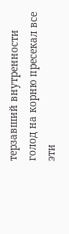терзавший внутренности голод на корню пресекал все эти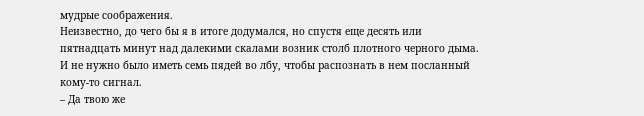мудрые соображения.
Неизвестно, до чего бы я в итоге додумался, но спустя еще десять или пятнадцать минут над далекими скалами возник столб плотного черного дыма. И не нужно было иметь семь пядей во лбу, чтобы распознать в нем посланный кому-то сигнал.
– Да твою же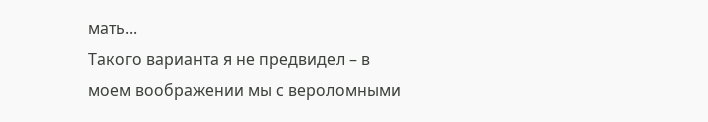мать...
Такого варианта я не предвидел – в моем воображении мы с вероломными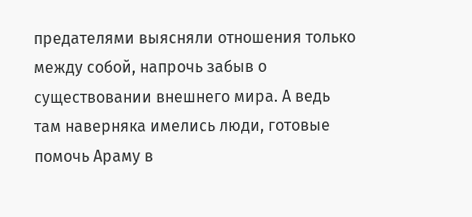предателями выясняли отношения только между собой, напрочь забыв о существовании внешнего мира. А ведь там наверняка имелись люди, готовые помочь Араму в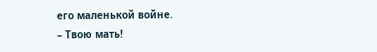его маленькой войне.
– Твою мать!